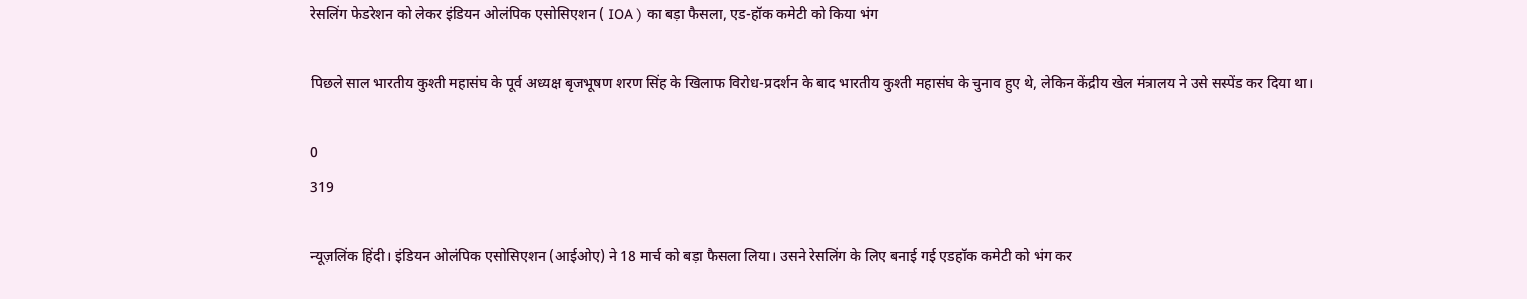रेसलिंग फेडरेशन को लेकर इंडियन ओलंपिक एसोसिएशन ( IOA ) का बड़ा फैसला, एड-हॉक कमेटी को किया भंग

पिछले साल भारतीय कुश्ती महासंघ के पूर्व अध्यक्ष बृजभूषण शरण सिंह के खिलाफ विरोध-प्रदर्शन के बाद भारतीय कुश्ती महासंघ के चुनाव हुए थे, लेकिन केंद्रीय खेल मंत्रालय ने उसे सस्पेंड कर दिया था।

0
319

न्यूज़लिंक हिंदी। इंडियन ओलंपिक एसोसिएशन (आईओए) ने 18 मार्च को बड़ा फैसला लिया। उसने रेसलिंग के लिए बनाई गई एडहॉक कमेटी को भंग कर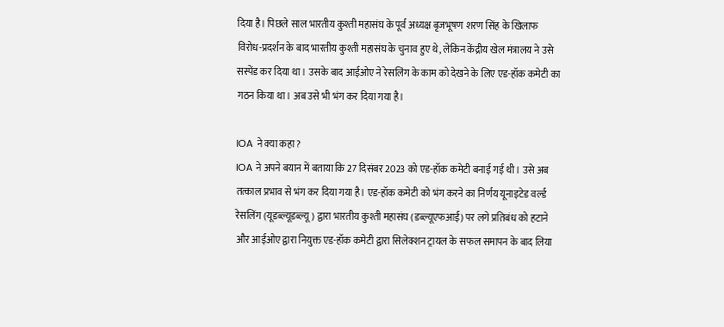दिया है। पिछले साल भारतीय कुश्ती महासंघ के पूर्व अध्यक्ष बृजभूषण शरण सिंह के खिलाफ विरोध-प्रदर्शन के बाद भारतीय कुश्ती महासंघ के चुनाव हुए थे, लेकिन केंद्रीय खेल मंत्रालय ने उसे सस्पेंड कर दिया था। उसके बाद आईओए ने रेसलिंग के काम को देखने के लिए एड-हॉक कमेटी का गठन किया था। अब उसे भी भंग कर दिया गया है।

IOA ने क्या कहा?
IOA ने अपने बयान में बताया कि 27 दिसंबर 2023 को एड-हॉक कमेटी बनाई गई थी। उसे अब तत्काल प्रभाव से भंग कर दिया गया है। एड-हॉक कमेटी को भंग करने का निर्णय यूनाइटेड वर्ल्ड रेसलिंग (यूडब्ल्यूडब्ल्यू) द्वारा भारतीय कुश्ती महासंघ (डब्ल्यूएफआई) पर लगे प्रतिबंध को हटाने और आईओए द्वारा नियुक्त एड-हॉक कमेटी द्वारा सिलेक्शन ट्रायल के सफल समापन के बाद लिया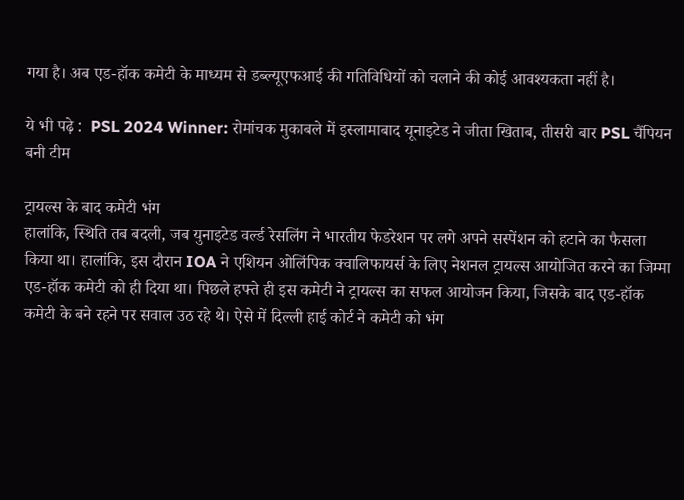गया है। अब एड-हॉक कमेटी के माध्यम से डब्ल्यूएफआई की गतिविधियों को चलाने की कोई आवश्यकता नहीं है।

ये भी पढ़े :  PSL 2024 Winner: रोमांचक मुकाबले में इस्लामाबाद यूनाइटेड ने जीता खिताब, तीसरी बार PSL चैंपियन बनी टीम

ट्रायल्स के बाद कमेटी भंग
हालांकि, स्थिति तब बदली, जब युनाइटेड वर्ल्ड रेसलिंग ने भारतीय फेडरेशन पर लगे अपने सस्पेंशन को हटाने का फैसला किया था। हालांकि, इस दौरान IOA ने एशियन ओलिंपिक क्वालिफायर्स के लिए नेशनल ट्रायल्स आयोजित करने का जिम्मा एड-हॉक कमेटी को ही दिया था। पिछले हफ्ते ही इस कमेटी ने ट्रायल्स का सफल आयोजन किया, जिसके बाद एड-हॉक कमेटी के बने रहने पर सवाल उठ रहे थे। ऐसे में दिल्ली हाई कोर्ट ने कमेटी को भंग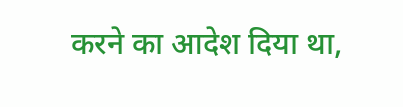करने का आदेश दिया था,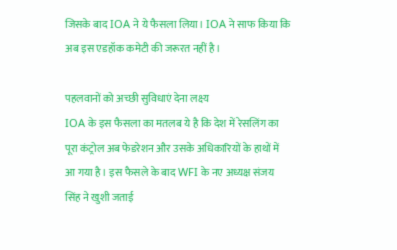जिसके बाद IOA ने ये फैसला लिया। IOA ने साफ किया कि अब इस एडहॉक कमेटी की जरूरत नहीं है।

पहलवानों को अच्छी सुविधाएं देना लक्ष्य
IOA के इस फैसला का मतलब ये है कि देश में रेसलिंग का पूरा कंट्रोल अब फेडरेशन और उसके अधिकारियों के हाथों में आ गया है। इस फैसले के बाद WFI के नए अध्यक्ष संजय सिंह ने खुशी जताई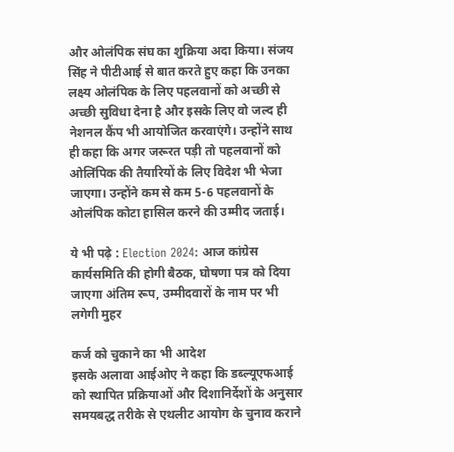और ओलंपिक संघ का शुक्रिया अदा किया। संजय सिंह ने पीटीआई से बात करते हुए कहा कि उनका लक्ष्य ओलंपिक के लिए पहलवानों को अच्छी से अच्छी सुविधा देना है और इसके लिए वो जल्द ही नेशनल कैंप भी आयोजित करवाएंगे। उन्होंने साथ ही कहा कि अगर जरूरत पड़ी तो पहलवानों को ओलिंपिक की तैयारियों के लिए विदेश भी भेजा जाएगा। उन्होंने कम से कम 5-6 पहलवानों के ओलंपिक कोटा हासिल करने की उम्मीद जताई।

ये भी पढ़े : Election 2024: आज कांग्रेस कार्यसमिति की होगी बैठक, घोषणा पत्र को दिया जाएगा अंतिम रूप, उम्मीदवारों के नाम पर भी लगेगी मुहर

कर्ज को चुकाने का भी आदेश
इसके अलावा आईओए ने कहा कि डब्ल्यूएफआई को स्थापित प्रक्रियाओं और दिशानिर्देशों के अनुसार समयबद्ध तरीके से एथलीट आयोग के चुनाव कराने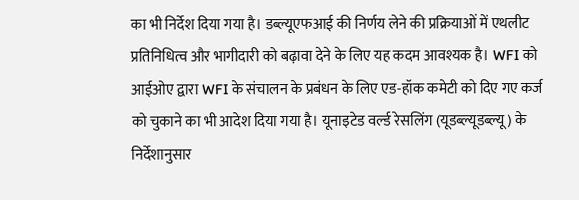का भी निर्देश दिया गया है। डब्ल्यूएफआई की निर्णय लेने की प्रक्रियाओं में एथलीट प्रतिनिधित्व और भागीदारी को बढ़ावा देने के लिए यह कदम आवश्यक है। WFI को आईओए द्वारा WFI के संचालन के प्रबंधन के लिए एड-हॉक कमेटी को दिए गए कर्ज को चुकाने का भी आदेश दिया गया है। यूनाइटेड वर्ल्ड रेसलिंग (यूडब्ल्यूडब्ल्यू) के निर्देशानुसार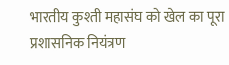भारतीय कुश्ती महासंघ को खेल का पूरा प्रशासनिक नियंत्रण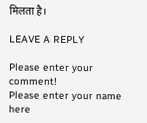मिलता है।

LEAVE A REPLY

Please enter your comment!
Please enter your name here